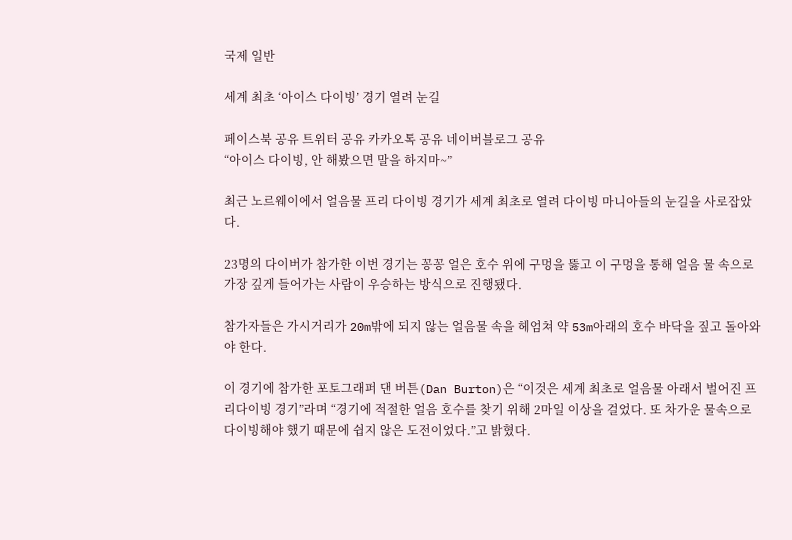국제 일반

세계 최초 ‘아이스 다이빙’ 경기 열려 눈길

페이스북 공유 트위터 공유 카카오톡 공유 네이버블로그 공유
“아이스 다이빙, 안 해봤으면 말을 하지마~”

최근 노르웨이에서 얼음물 프리 다이빙 경기가 세계 최초로 열려 다이빙 마니아들의 눈길을 사로잡았다.

23명의 다이버가 참가한 이번 경기는 꽁꽁 얼은 호수 위에 구멍을 뚫고 이 구멍을 통해 얼음 물 속으로 가장 깊게 들어가는 사람이 우승하는 방식으로 진행됐다.

참가자들은 가시거리가 20m밖에 되지 않는 얼음물 속을 헤엄쳐 약 53m아래의 호수 바닥을 짚고 돌아와야 한다.

이 경기에 참가한 포토그래퍼 댄 버튼(Dan Burton)은 “이것은 세계 최초로 얼음물 아래서 벌어진 프리다이빙 경기”라며 “경기에 적절한 얼음 호수를 찾기 위해 2마일 이상을 걸었다. 또 차가운 물속으로 다이빙해야 했기 때문에 쉽지 않은 도전이었다.”고 밝혔다.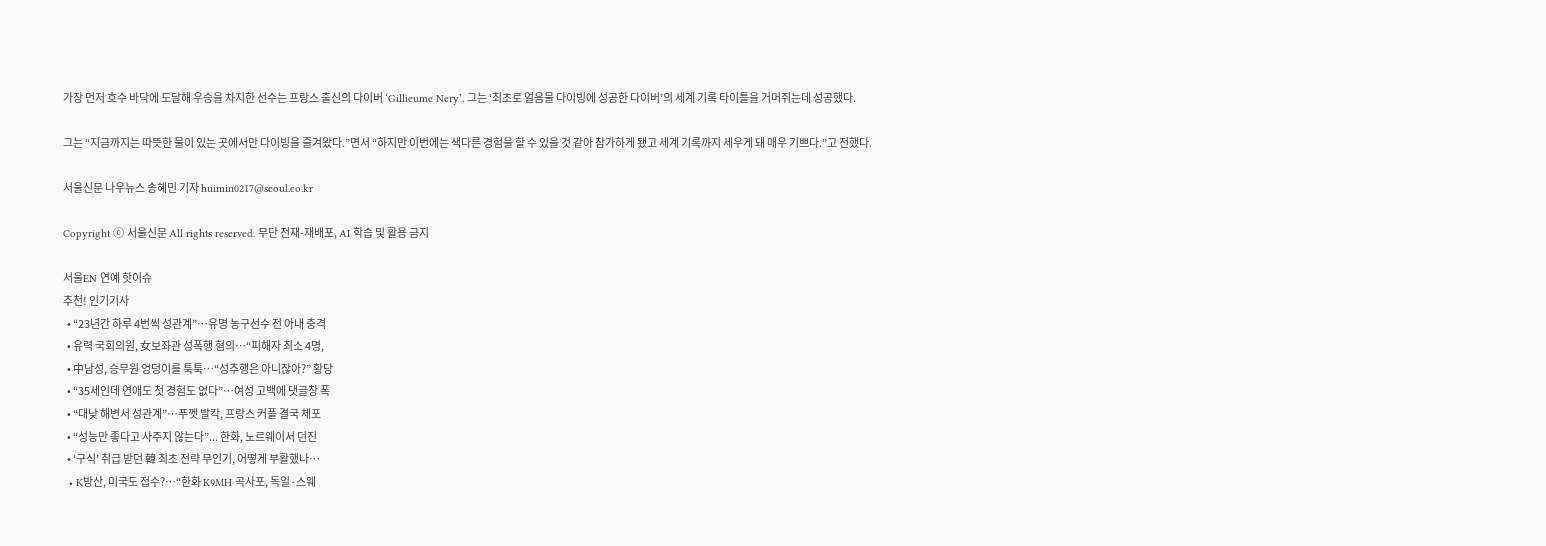가장 먼저 호수 바닥에 도달해 우승을 차지한 선수는 프랑스 출신의 다이버 ‘Gillieume Nery’. 그는 ‘최초로 얼음물 다이빙에 성공한 다이버’의 세계 기록 타이틀을 거머쥐는데 성공했다.

그는 “지금까지는 따뜻한 물이 있는 곳에서만 다이빙을 즐겨왔다.”면서 “하지만 이번에는 색다른 경험을 할 수 있을 것 같아 참가하게 됐고 세계 기록까지 세우게 돼 매우 기쁘다.”고 전했다.

서울신문 나우뉴스 송혜민 기자 huimin0217@seoul.co.kr

Copyright ⓒ 서울신문 All rights reserved. 무단 전재-재배포, AI 학습 및 활용 금지

서울EN 연예 핫이슈
추천! 인기기사
  • “23년간 하루 4번씩 성관계”…유명 농구선수 전 아내 충격
  • 유력 국회의원, 女보좌관 성폭행 혐의…“피해자 최소 4명,
  • 中남성, 승무원 엉덩이를 툭툭…“성추행은 아니잖아?” 황당
  • “35세인데 연애도 첫 경험도 없다”…여성 고백에 댓글창 폭
  • “대낮 해변서 성관계”…푸껫 발칵, 프랑스 커플 결국 체포
  • “성능만 좋다고 사주지 않는다”... 한화, 노르웨이서 던진
  • ‘구식’ 취급 받던 韓 최초 전략 무인기, 어떻게 부활했나…
  • K방산, 미국도 접수?…“한화 K9MH 곡사포, 독일·스웨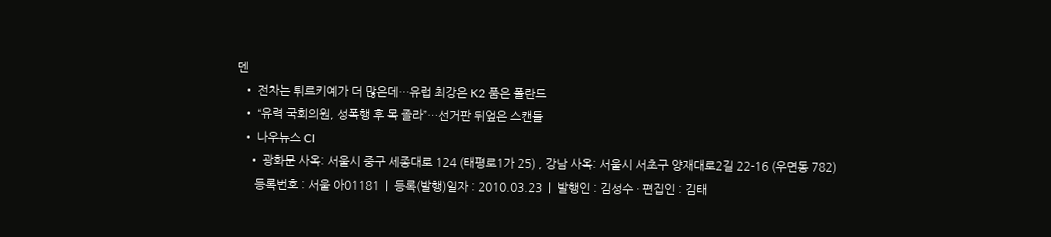덴
  • 전차는 튀르키예가 더 많은데…유럽 최강은 K2 품은 폴란드
  • “유력 국회의원, 성폭행 후 목 졸라”…선거판 뒤엎은 스캔들
  • 나우뉴스 CI
    • 광화문 사옥: 서울시 중구 세종대로 124 (태평로1가 25) , 강남 사옥: 서울시 서초구 양재대로2길 22-16 (우면동 782)
      등록번호 : 서울 아01181  |  등록(발행)일자 : 2010.03.23  |  발행인 : 김성수 · 편집인 : 김태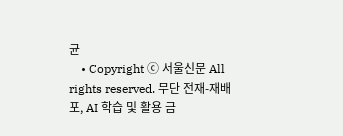균
    • Copyright ⓒ 서울신문 All rights reserved. 무단 전재-재배포, AI 학습 및 활용 금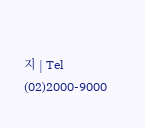지 | Tel (02)2000-9000